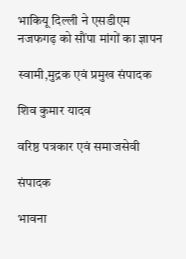भाकियू दिल्ली ने एसडीएम नजफगढ़ को सौंपा मांगों का ज्ञापन

स्वामी,मुद्रक एवं प्रमुख संपादक

शिव कुमार यादव

वरिष्ठ पत्रकार एवं समाजसेवी

संपादक

भावना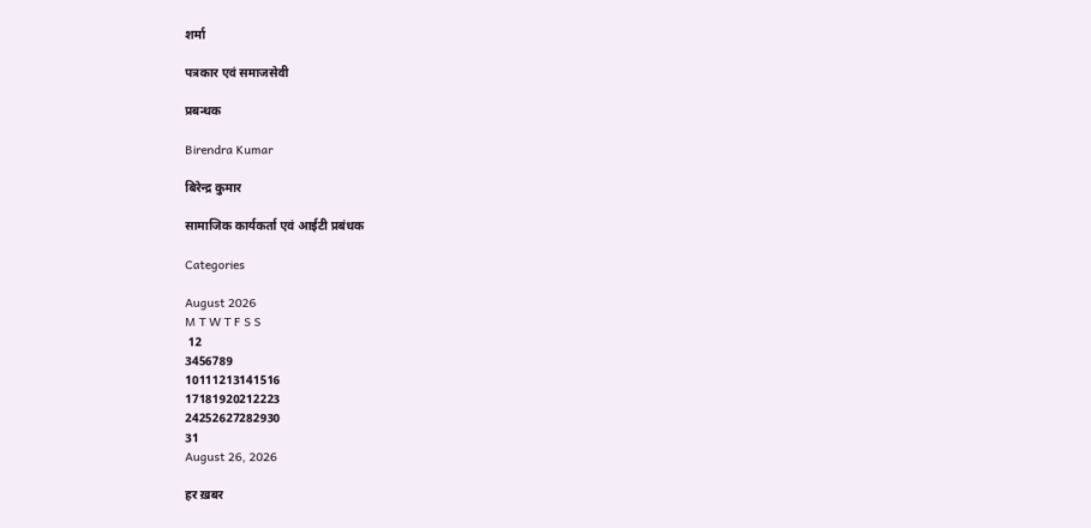शर्मा

पत्रकार एवं समाजसेवी

प्रबन्धक

Birendra Kumar

बिरेन्द्र कुमार

सामाजिक कार्यकर्ता एवं आईटी प्रबंधक

Categories

August 2026
M T W T F S S
 12
3456789
10111213141516
17181920212223
24252627282930
31
August 26, 2026

हर ख़बर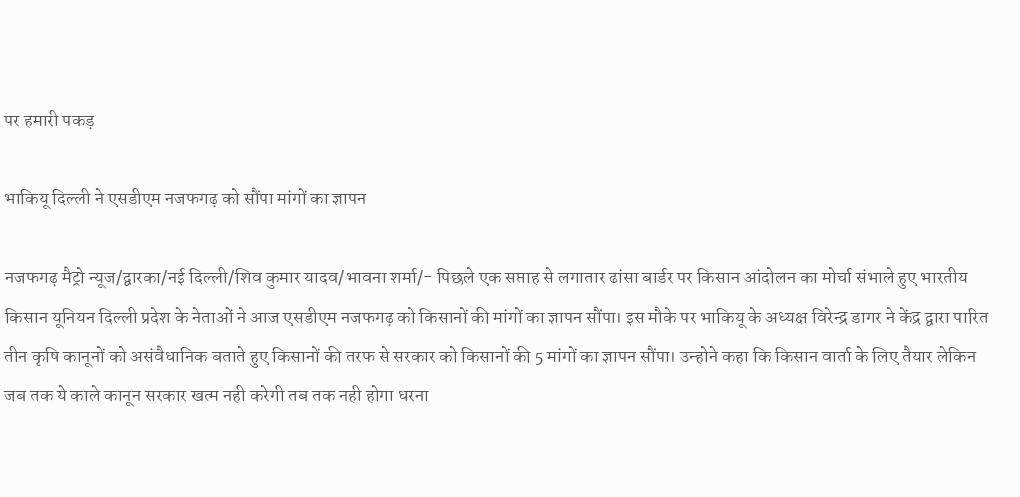पर हमारी पकड़

भाकियू दिल्ली ने एसडीएम नजफगढ़ को सौंपा मांगों का ज्ञापन

नजफगढ़ मैट्रो न्यूज/द्वारका/नई दिल्ली/शिव कुमार यादव/भावना शर्मा/- पिछले एक सप्ताह से लगातार ढांसा बार्डर पर किसान आंदोलन का मोर्चा संभाले हुए भारतीय किसान यूनियन दिल्ली प्रदेश के नेताओं ने आज एसडीएम नजफगढ़ को किसानों की मांगों का ज्ञापन सौंपा। इस मौके पर भाकियू के अध्यक्ष विरेन्द्र डागर ने केंद्र द्वारा पारित तीन कृषि कानूनों को असंवैधानिक बताते हुए किसानों की तरफ से सरकार को किसानों की 5 मांगों का ज्ञापन सौंपा। उन्होने कहा कि किसान वार्ता के लिए तैयार लेकिन जब तक ये काले कानून सरकार खत्म नही करेगी तब तक नही होगा धरना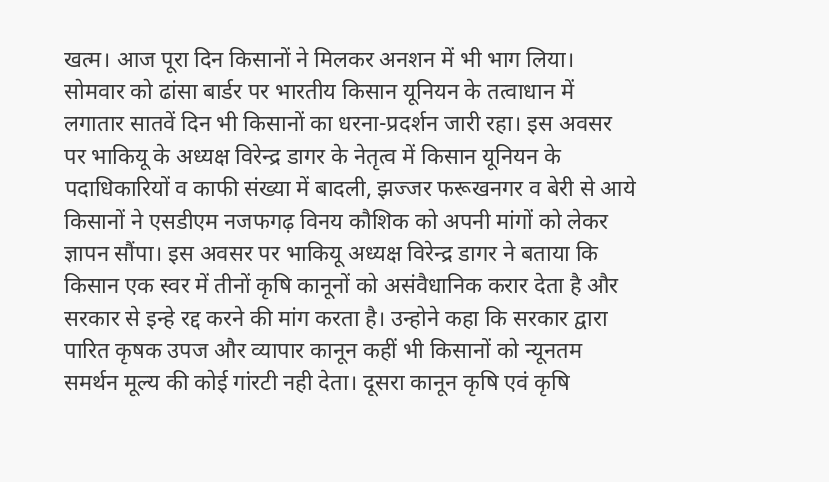खत्म। आज पूरा दिन किसानों ने मिलकर अनशन में भी भाग लिया।
सोमवार को ढांसा बार्डर पर भारतीय किसान यूनियन के तत्वाधान में लगातार सातवें दिन भी किसानों का धरना-प्रदर्शन जारी रहा। इस अवसर पर भाकियू के अध्यक्ष विरेन्द्र डागर के नेतृत्व में किसान यूनियन के पदाधिकारियों व काफी संख्या में बादली, झज्जर फरूखनगर व बेरी से आये किसानों ने एसडीएम नजफगढ़ विनय कौशिक को अपनी मांगों को लेकर ज्ञापन सौंपा। इस अवसर पर भाकियू अध्यक्ष विरेन्द्र डागर ने बताया कि किसान एक स्वर में तीनों कृषि कानूनों को असंवैधानिक करार देता है और सरकार से इन्हे रद्द करने की मांग करता है। उन्होने कहा कि सरकार द्वारा पारित कृषक उपज और व्यापार कानून कहीं भी किसानों को न्यूनतम समर्थन मूल्य की कोई गांरटी नही देता। दूसरा कानून कृषि एवं कृषि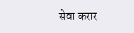सेवा करार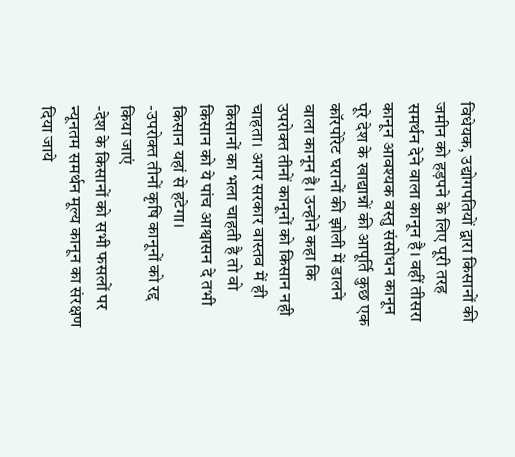विधेयक, उद्योगपतियों द्वारा किसानों की जमीन को हड़पने के लिए पूरी तरह समर्थन देने वाला कानून है। वहीं तीसरा कानून आवश्यक वस्तु संसोधन कानून पूरे देश के खाद्यान्नों की आपूर्ति कुछ एक कॉरपोरेट घरानों की झोली में डालने वाला कानून है। उन्होने कहा कि उपरोक्त तीनों कानूनों को किसान नही चाहता। अगर सरकार वास्तव में ही किसानों का भला चाहती है तो वो किसान को ये पांच आश्वासन दे तभी किसान यहां से हटेगा।
-उपरोक्त तीनों कृषि कानूनों को रद्द किया जाएं
-देश के किसानों को सभी फसलों पर न्यूनतम समर्थन मूल्य कानून का संरक्षण दिया जाये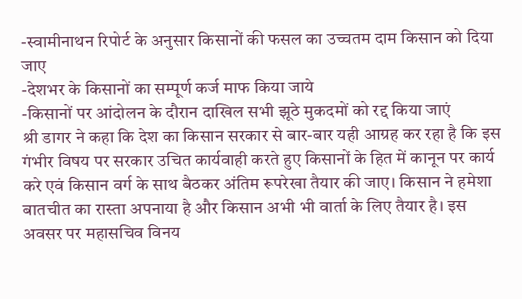-स्वामीनाथन रिपोर्ट के अनुसार किसानों की फसल का उच्चतम दाम किसान को दिया जाए
-देशभर के किसानों का सम्पूर्ण कर्ज माफ किया जाये
-किसानों पर आंदोलन के दौरान दाखिल सभी झूठे मुकदमों को रद्द किया जाएं
श्री डागर ने कहा कि देश का किसान सरकार से बार-बार यही आग्रह कर रहा है कि इस गंभीर विषय पर सरकार उचित कार्यवाही करते हुए किसानों के हित में कानून पर कार्य करे एवं किसान वर्ग के साथ बैठकर अंतिम रूपरेखा तैयार की जाए। किसान ने हमेशा बातचीत का रास्ता अपनाया है और किसान अभी भी वार्ता के लिए तैयार है। इस अवसर पर महासचिव विनय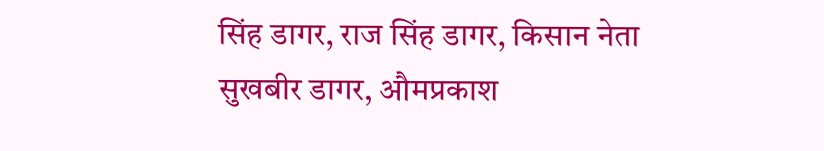सिंह डागर, राज सिंह डागर, किसान नेता सुखबीर डागर, औमप्रकाश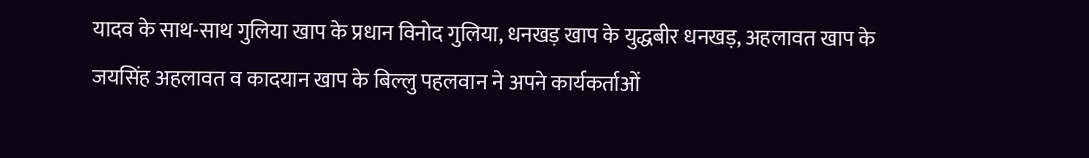यादव के साथ-साथ गुलिया खाप के प्रधान विनोद गुलिया, धनखड़ खाप के युद्धबीर धनखड़, अहलावत खाप के जयसिंह अहलावत व कादयान खाप के बिल्लु पहलवान ने अपने कार्यकर्ताओं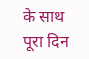के साथ पूरा दिन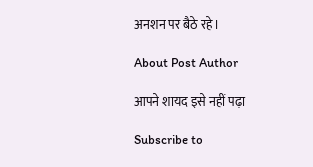अनशन पर बैठे रहे।

About Post Author

आपने शायद इसे नहीं पढ़ा

Subscribe to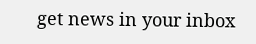get news in your inbox